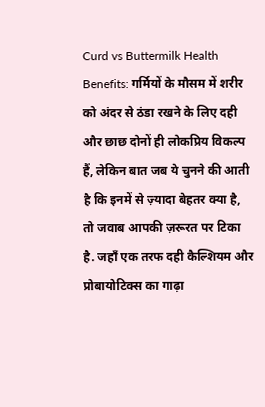Curd vs Buttermilk Health Benefits: गर्मियों के मौसम में शरीर को अंदर से ठंडा रखने के लिए दही और छाछ दोनों ही लोकप्रिय विकल्प हैं, लेकिन बात जब ये चुनने की आती है कि इनमें से ज़्यादा बेहतर क्या है, तो जवाब आपकी ज़रूरत पर टिका है. जहाँ एक तरफ दही कैल्शियम और प्रोबायोटिक्स का गाढ़ा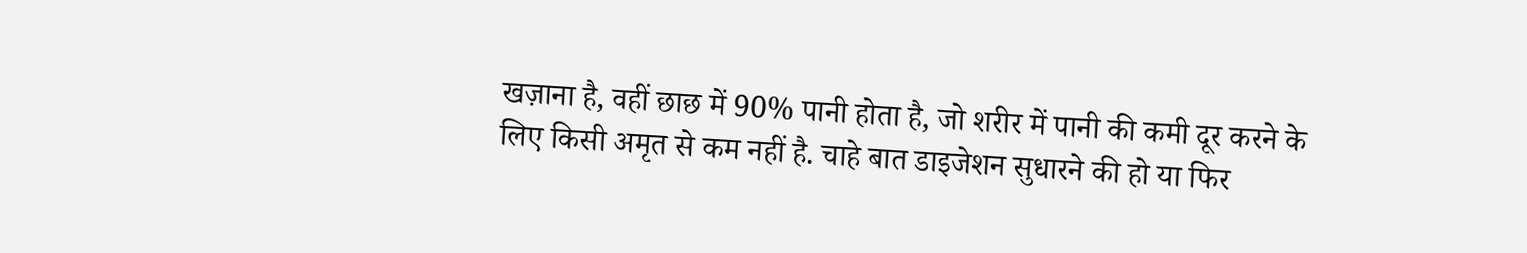खज़ाना है, वहीं छाछ में 90% पानी होता है, जो शरीर में पानी की कमी दूर करने के लिए किसी अमृत से कम नहीं है. चाहे बात डाइजेशन सुधारने की हो या फिर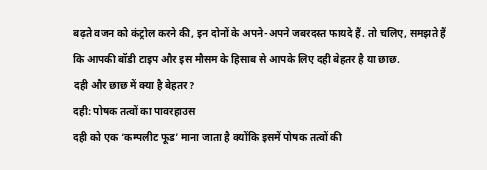बढ़ते वजन को कंट्रोल करने की, इन दोनों के अपने-अपने जबरदस्त फायदे हैं. तो चलिए, समझते हैं कि आपकी बॉडी टाइप और इस मौसम के हिसाब से आपके लिए दही बेहतर है या छाछ.
दही और छाछ में क्या है बेहतर?
दही: पोषक तत्वों का पावरहाउस
दही को एक ‘कम्पलीट फूड’ माना जाता है क्योंकि इसमें पोषक तत्वों की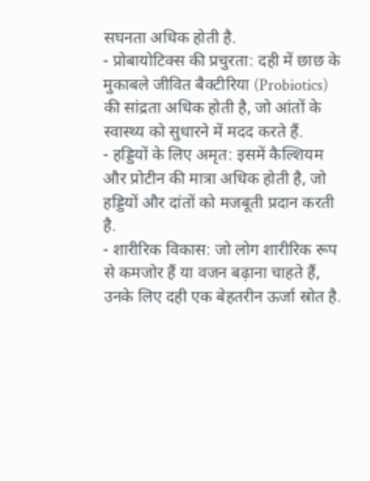सघनता अधिक होती है.
- प्रोबायोटिक्स की प्रचुरता: दही में छाछ के मुकाबले जीवित बैक्टीरिया (Probiotics) की सांद्रता अधिक होती है, जो आंतों के स्वास्थ्य को सुधारने में मदद करते हैं.
- हड्डियों के लिए अमृत: इसमें कैल्शियम और प्रोटीन की मात्रा अधिक होती है, जो हड्डियों और दांतों को मजबूती प्रदान करती है.
- शारीरिक विकास: जो लोग शारीरिक रूप से कमजोर हैं या वजन बढ़ाना चाहते हैं, उनके लिए दही एक बेहतरीन ऊर्जा स्रोत है.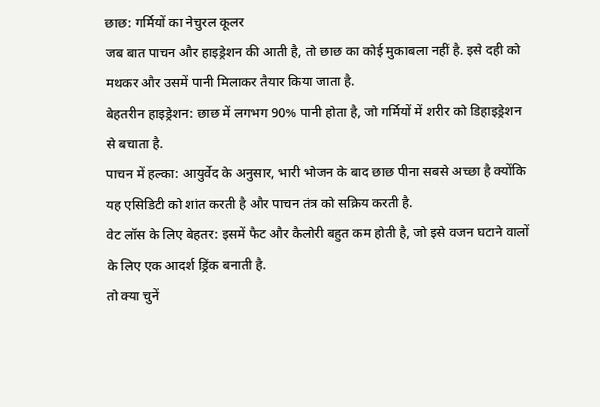छाछ: गर्मियों का नेचुरल कूलर
जब बात पाचन और हाइड्रेशन की आती है, तो छाछ का कोई मुकाबला नहीं है. इसे दही को मथकर और उसमें पानी मिलाकर तैयार किया जाता है.
बेहतरीन हाइड्रेशन: छाछ में लगभग 90% पानी होता है, जो गर्मियों में शरीर को डिहाइड्रेशन से बचाता है.
पाचन में हल्का: आयुर्वेद के अनुसार, भारी भोजन के बाद छाछ पीना सबसे अच्छा है क्योंकि यह एसिडिटी को शांत करती है और पाचन तंत्र को सक्रिय करती है.
वेट लॉस के लिए बेहतर: इसमें फैट और कैलोरी बहुत कम होती है, जो इसे वजन घटाने वालों के लिए एक आदर्श ड्रिंक बनाती है.
तो क्या चुनें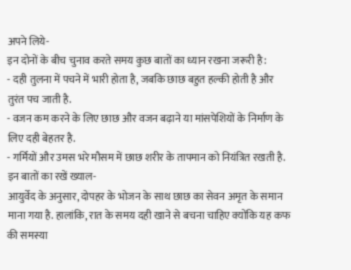अपने लिये-
इन दोनों के बीच चुनाव करते समय कुछ बातों का ध्यान रखना जरूरी है:
- दही तुलना में पचने में भारी होता है, जबकि छाछ बहुत हल्की होती है और तुरंत पच जाती है.
- वजन कम करने के लिए छाछ और वजन बढ़ाने या मांसपेशियों के निर्माण के लिए दही बेहतर है.
- गर्मियों और उमस भरे मौसम में छाछ शरीर के तापमान को नियंत्रित रखती है.
इन बातों का रखें ख्याल-
आयुर्वेद के अनुसार, दोपहर के भोजन के साथ छाछ का सेवन अमृत के समान माना गया है. हालांकि, रात के समय दही खाने से बचना चाहिए क्योंकि यह कफ की समस्या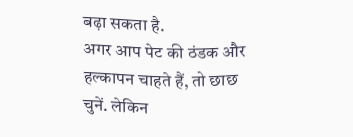बढ़ा सकता है.
अगर आप पेट की ठंडक और हल्कापन चाहते हैं, तो छाछ चुनें. लेकिन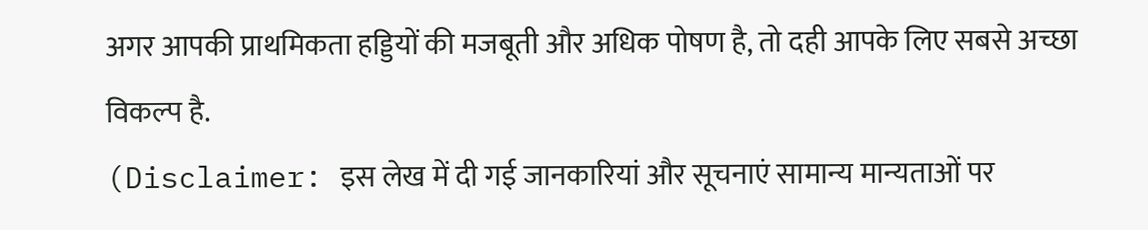अगर आपकी प्राथमिकता हड्डियों की मजबूती और अधिक पोषण है, तो दही आपके लिए सबसे अच्छा विकल्प है.
(Disclaimer: इस लेख में दी गई जानकारियां और सूचनाएं सामान्य मान्यताओं पर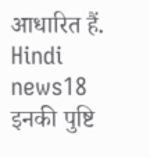आधारित हैं. Hindi news18 इनकी पुष्टि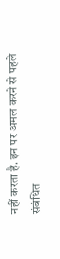नहीं करता है. इन पर अमल करने से पहले संबंधित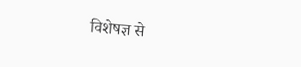विशेषज्ञ से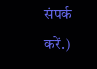संपर्क करें.)